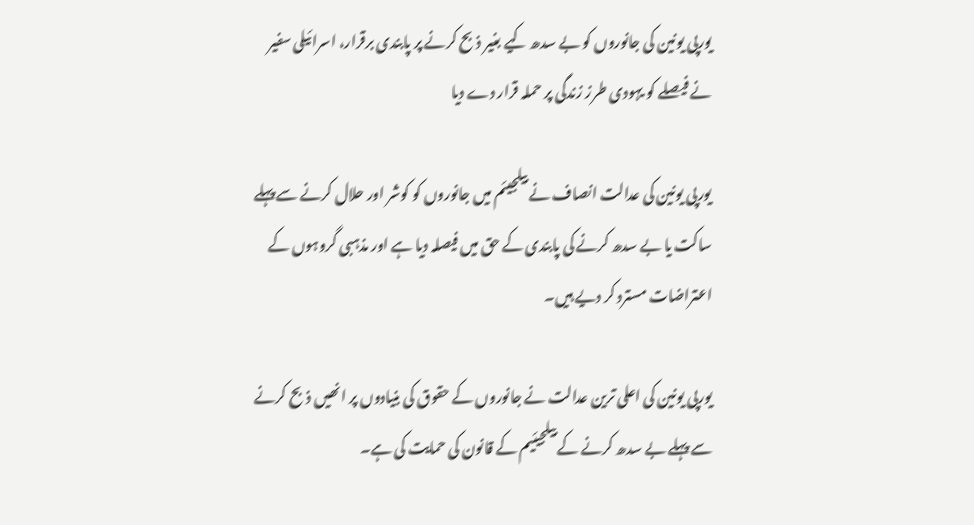یورپی یونین کی جانوروں کو بے سدھ کیے بغیر ذبح کرنے پر پابندی برقرار، اسرائیلی سفیر نے فیصلے کو یہودی طرز زندگی پر حملہ قرار دے دیا

یورپی یونین کی عدالت انصاف نے بیلجیئم میں جانوروں کو کوشر اور حلال کرنے سے پہلے ساکت یا بے سدھ کرنے کی پابندی کے حق میں فیصلہ دیا ہے اور مذہبی گروہوں کے اعتراضات مسترد کر دیے ہیں۔

یورپی یونین کی اعلی ترین عدالت نے جانوروں کے حقوق کی بنیادوں پر انھیں ذبح کرنے سے پہلے بے سدھ کرنے کے بیلجیئیم کے قانون کی حمایت کی ہے۔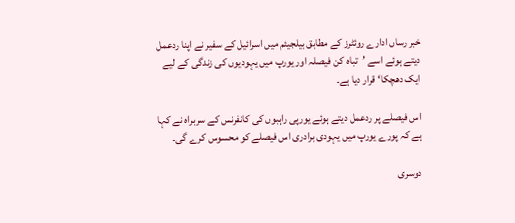خبر رساں ادارے روئٹرز کے مطابق بیلجیئم میں اسرائیل کے سفیر نے اپنا ردعمل دیتے ہوئے اسے ’تباہ کن فیصلہ اور یورپ میں یہودیوں کی زندگی کے لیے ایک دھچکا‘ قرار دیا ہے۔

اس فیصلے پر ردعمل دیتے ہوئے یورپی راہبوں کی کانفرنس کے سربراہ نے کہا ہے کہ پورے یورپ میں یہودی برادری اس فیصلے کو محسوس کرے گی۔

دوسری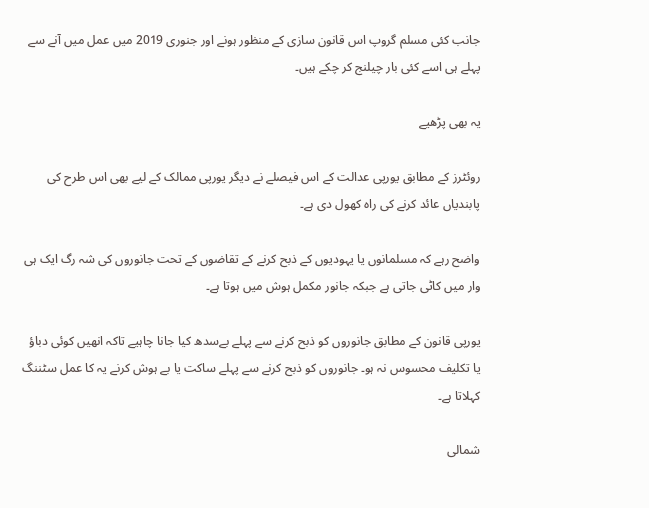جانب کئی مسلم گروپ اس قانون سازی کے منظور ہونے اور جنوری 2019 میں عمل میں آنے سے پہلے ہی اسے کئی بار چیلنج کر چکے ہیں۔

یہ بھی پڑھیے

روئٹرز کے مطابق یورپی عدالت کے اس فیصلے نے دیگر یورپی ممالک کے لیے بھی اس طرح کی پابندیاں عائد کرنے کی راہ کھول دی ہے۔

واضح رہے کہ مسلمانوں یا یہودیوں کے ذبح کرنے کے تقاضوں کے تحت جانوروں کی شہ رگ ایک ہی وار میں کاٹی جاتی ہے جبکہ جانور مکمل ہوش میں ہوتا ہے۔

یورپی قانون کے مطابق جانوروں کو ذبح کرنے سے پہلے بےسدھ کیا جانا چاہیے تاکہ انھیں کوئی دباؤ یا تکلیف محسوس نہ ہو۔ جانوروں کو ذبح کرنے سے پہلے ساکت یا بے ہوش کرنے یہ کا عمل سٹننگ کہلاتا ہے۔

شمالی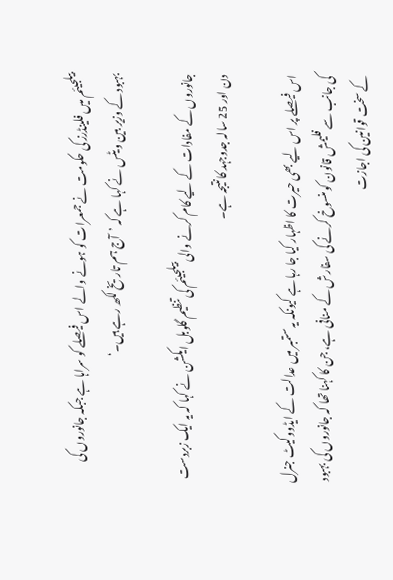بیلجیئم میں فلینڈرز کی حکومت نے جمعرات کو ہونے والے اس فیصلے کو سراہا ہے جبکہ جانوروں کی بہبود کے وزیر بین ویٹس نے کہا ہے کہ ’آج ہم تاریخ لکھ رہے ہیں۔‘

جانوروں کے مفادات کے لیے کام کرنے والی بیلجیئم کی تنظیم گلوبل ایکشن نے کہا کہ یہ ایک زبردست دن اور 25 سالہ جدوجہد کا نتیجہ ہے۔

اس فیصلے پر اس لیے بھی حیرت کا اظہار کیا جا رہا ہے کیونکہ یہ ستمبر میں عدالت کے ایڈووکیٹ جنرل کی جانب سے فلیمش قانون کو منسوخ کرنے کی سفارش کے منافی ہے، جن کا کہنا تھا کہ جانوروں کی بہبود کے سخت قوانین کی اجازت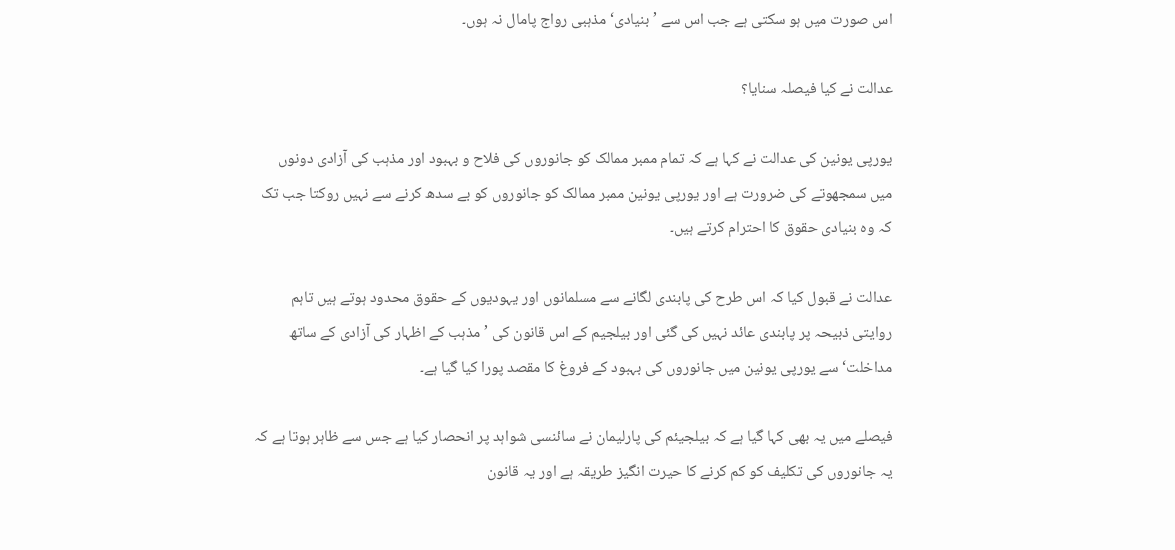اس صورت میں ہو سکتی ہے جب اس سے ’بنیادی‘ مذہبی رواج پامال نہ ہوں۔

عدالت نے کیا فیصلہ سنایا؟

یورپی یونین کی عدالت نے کہا ہے کہ تمام ممبر ممالک کو جانوروں کی فلاح و بہبود اور مذہب کی آزادی دونوں میں سمجھوتے کی ضرورت ہے اور یورپی یونین ممبر ممالک کو جانوروں کو بے سدھ کرنے سے نہیں روکتا جب تک کہ وہ بنیادی حقوق کا احترام کرتے ہیں۔

عدالت نے قبول کیا کہ اس طرح کی پابندی لگانے سے مسلمانوں اور یہودیوں کے حقوق محدود ہوتے ہیں تاہم روایتی ذبیحہ پر پابندی عائد نہیں کی گئی اور بیلجیم کے اس قانون کی ’مذہب کے اظہار کی آزادی کے ساتھ مداخلت‘ سے یورپی یونین میں جانوروں کی بہبود کے فروغ کا مقصد پورا کیا گیا ہے۔

فیصلے میں یہ بھی کہا گیا ہے کہ بیلجیئم کی پارلیمان نے سائنسی شواہد پر انحصار کیا ہے جس سے ظاہر ہوتا ہے کہ یہ جانوروں کی تکلیف کو کم کرنے کا حیرت انگیز طریقہ ہے اور یہ قانون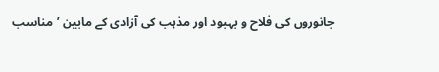جانوروں کی فلاح و بہبود اور مذہب کی آزادی کے مابین ’مناسب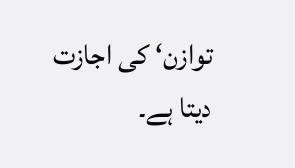توازن‘ کی اجازت دیتا ہے۔